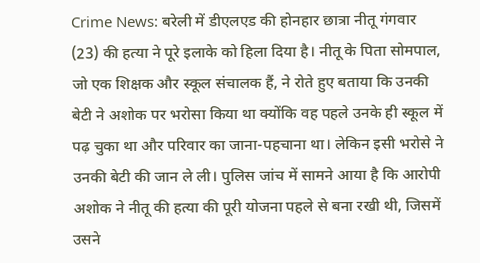Crime News: बरेली में डीएलएड की होनहार छात्रा नीतू गंगवार (23) की हत्या ने पूरे इलाके को हिला दिया है। नीतू के पिता सोमपाल, जो एक शिक्षक और स्कूल संचालक हैं, ने रोते हुए बताया कि उनकी बेटी ने अशोक पर भरोसा किया था क्योंकि वह पहले उनके ही स्कूल में पढ़ चुका था और परिवार का जाना-पहचाना था। लेकिन इसी भरोसे ने उनकी बेटी की जान ले ली। पुलिस जांच में सामने आया है कि आरोपी अशोक ने नीतू की हत्या की पूरी योजना पहले से बना रखी थी, जिसमें उसने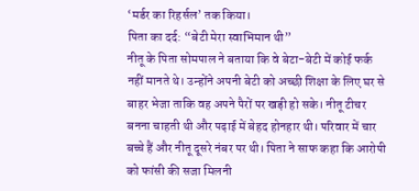‘मर्डर का रिहर्सल’ तक किया।
पिता का दर्द: “बेटी मेरा स्वाभिमान थी”
नीतू के पिता सोमपाल ने बताया कि वे बेटा-बेटी में कोई फर्क नहीं मानते थे। उन्होंने अपनी बेटी को अच्छी शिक्षा के लिए घर से बाहर भेजा ताकि वह अपने पैरों पर खड़ी हो सके। नीतू टीचर बनना चाहती थी और पढ़ाई में बेहद होनहार थी। परिवार में चार बच्चे हैं और नीतू दूसरे नंबर पर थी। पिता ने साफ कहा कि आरोपी को फांसी की सजा मिलनी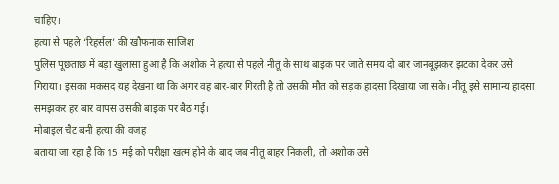चाहिए।
हत्या से पहले ‘रिहर्सल’ की खौफनाक साजिश
पुलिस पूछताछ में बड़ा खुलासा हुआ है कि अशोक ने हत्या से पहले नीतू के साथ बाइक पर जाते समय दो बार जानबूझकर झटका देकर उसे गिराया। इसका मकसद यह देखना था कि अगर वह बार-बार गिरती है तो उसकी मौत को सड़क हादसा दिखाया जा सके। नीतू इसे सामान्य हादसा समझकर हर बार वापस उसकी बाइक पर बैठ गई।
मोबाइल चैट बनी हत्या की वजह
बताया जा रहा है कि 15 मई को परीक्षा खत्म होने के बाद जब नीतू बाहर निकली, तो अशोक उसे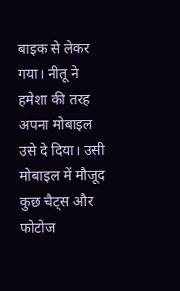बाइक से लेकर गया। नीतू ने हमेशा की तरह अपना मोबाइल उसे दे दिया। उसी मोबाइल में मौजूद कुछ चैट्स और फोटोज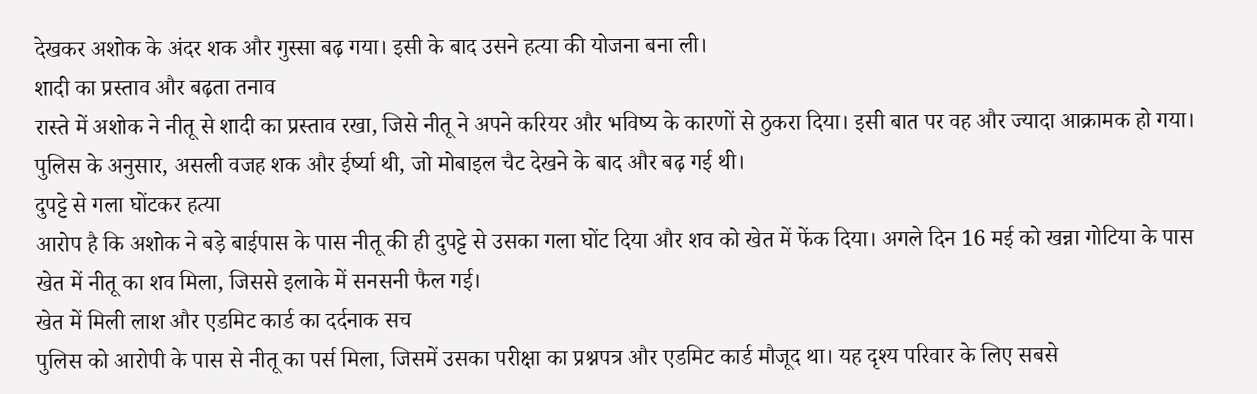देखकर अशोक के अंदर शक और गुस्सा बढ़ गया। इसी के बाद उसने हत्या की योजना बना ली।
शादी का प्रस्ताव और बढ़ता तनाव
रास्ते में अशोक ने नीतू से शादी का प्रस्ताव रखा, जिसे नीतू ने अपने करियर और भविष्य के कारणों से ठुकरा दिया। इसी बात पर वह और ज्यादा आक्रामक हो गया। पुलिस के अनुसार, असली वजह शक और ईर्ष्या थी, जो मोबाइल चैट देखने के बाद और बढ़ गई थी।
दुपट्टे से गला घोंटकर हत्या
आरोप है कि अशोक ने बड़े बाईपास के पास नीतू की ही दुपट्टे से उसका गला घोंट दिया और शव को खेत में फेंक दिया। अगले दिन 16 मई को खन्ना गोटिया के पास खेत में नीतू का शव मिला, जिससे इलाके में सनसनी फैल गई।
खेत में मिली लाश और एडमिट कार्ड का दर्दनाक सच
पुलिस को आरोपी के पास से नीतू का पर्स मिला, जिसमें उसका परीक्षा का प्रश्नपत्र और एडमिट कार्ड मौजूद था। यह दृश्य परिवार के लिए सबसे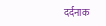दर्दनाक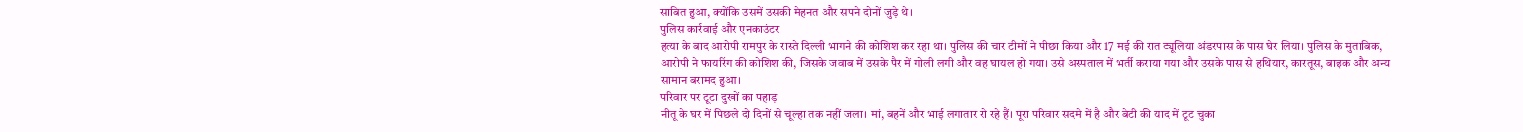साबित हुआ, क्योंकि उसमें उसकी मेहनत और सपने दोनों जुड़े थे।
पुलिस कार्रवाई और एनकाउंटर
हत्या के बाद आरोपी रामपुर के रास्ते दिल्ली भागने की कोशिश कर रहा था। पुलिस की चार टीमों ने पीछा किया और 17 मई की रात ट्यूलिया अंडरपास के पास घेर लिया। पुलिस के मुताबिक, आरोपी ने फायरिंग की कोशिश की, जिसके जवाब में उसके पैर में गोली लगी और वह घायल हो गया। उसे अस्पताल में भर्ती कराया गया और उसके पास से हथियार, कारतूस, बाइक और अन्य सामान बरामद हुआ।
परिवार पर टूटा दुखों का पहाड़
नीतू के घर में पिछले दो दिनों से चूल्हा तक नहीं जला। मां, बहनें और भाई लगातार रो रहे हैं। पूरा परिवार सदमे में है और बेटी की याद में टूट चुका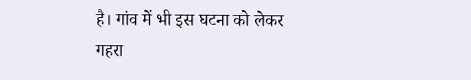है। गांव में भी इस घटना को लेकर गहरा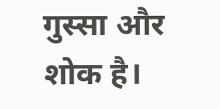गुस्सा और शोक है।